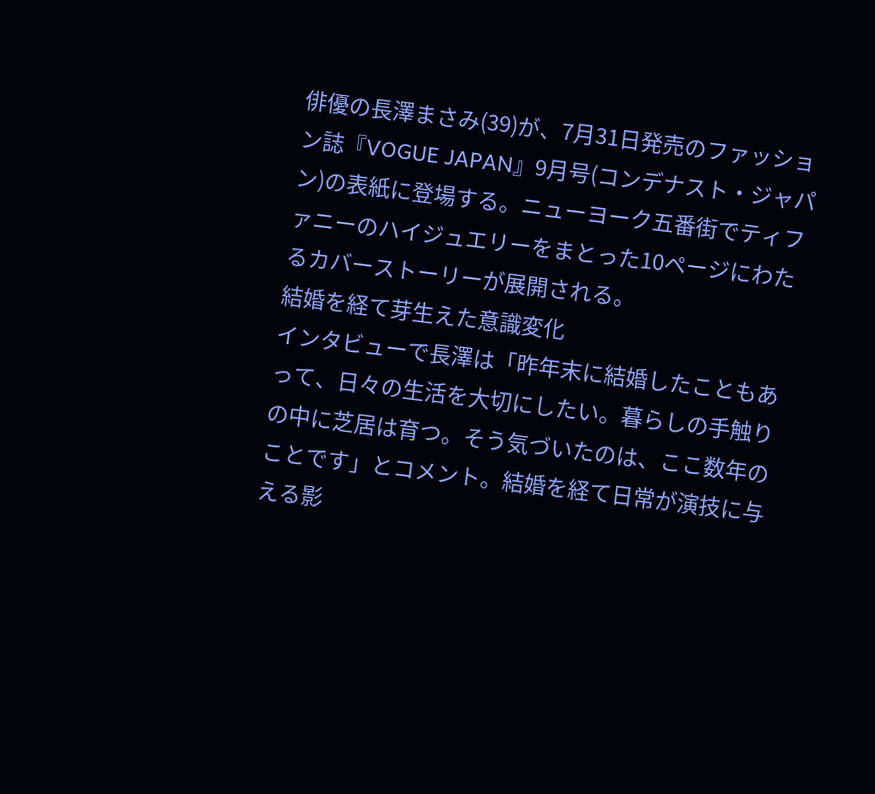俳優の長澤まさみ(39)が、7月31日発売のファッション誌『VOGUE JAPAN』9月号(コンデナスト・ジャパン)の表紙に登場する。ニューヨーク五番街でティファニーのハイジュエリーをまとった10ページにわたるカバーストーリーが展開される。
結婚を経て芽生えた意識変化
インタビューで長澤は「昨年末に結婚したこともあって、日々の生活を大切にしたい。暮らしの手触りの中に芝居は育つ。そう気づいたのは、ここ数年のことです」とコメント。結婚を経て日常が演技に与える影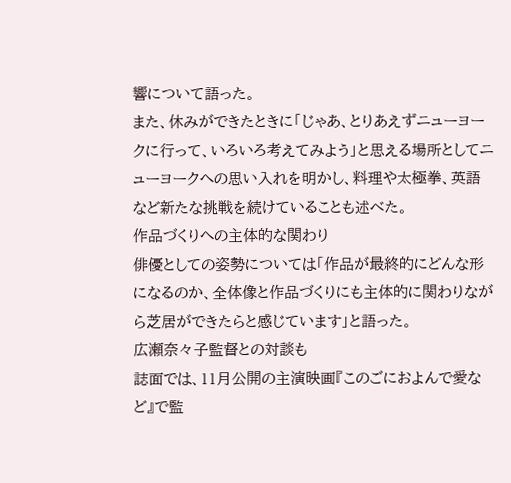響について語った。
また、休みができたときに「じゃあ、とりあえずニューヨークに行って、いろいろ考えてみよう」と思える場所としてニューヨークへの思い入れを明かし、料理や太極拳、英語など新たな挑戦を続けていることも述べた。
作品づくりへの主体的な関わり
俳優としての姿勢については「作品が最終的にどんな形になるのか、全体像と作品づくりにも主体的に関わりながら芝居ができたらと感じています」と語った。
広瀬奈々子監督との対談も
誌面では、11月公開の主演映画『このごにおよんで愛など』で監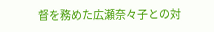督を務めた広瀬奈々子との対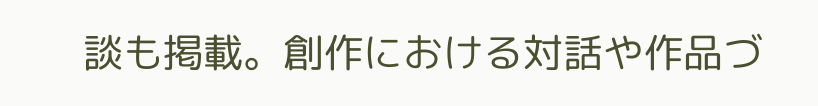談も掲載。創作における対話や作品づ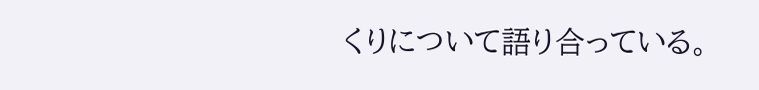くりについて語り合っている。